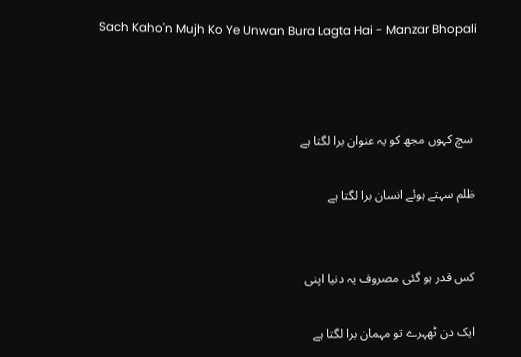Sach Kaho'n Mujh Ko Ye Unwan Bura Lagta Hai - Manzar Bhopali



 سچ کہوں مجھ کو یہ عنوان برا لگتا ہے

ظلم سہتے ہوئے انسان برا لگتا ہے


کس قدر ہو گئی مصروف یہ دنیا اپنی

ایک دن ٹھہرے تو مہمان برا لگتا ہے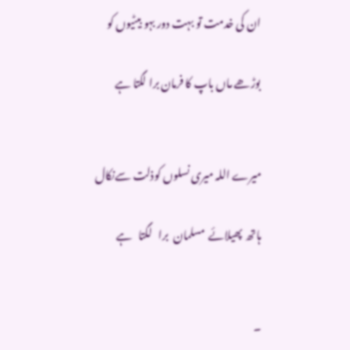ان کی خدمت تو بہت دور بہو بیٹیوں کو

بوڑھے ماں باپ کا فرمان برا لگتا ہے


میرے اللہ میری نسلوں کوذلت سےنکال

ہاتھ  پھیلائے  مسلمان  برا   لگتا   ہے


۔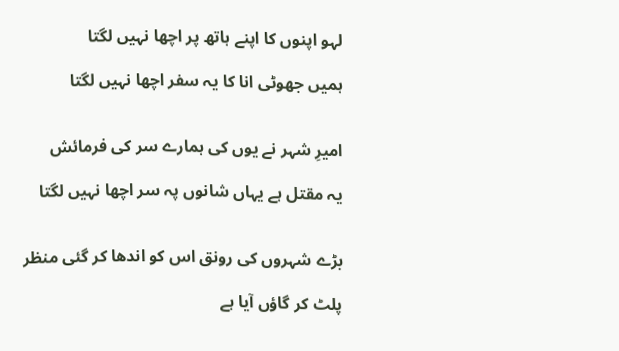لہو اپنوں کا اپنے ہاتھ پر اچھا نہیں لگتا

ہمیں جھوٹی انا کا یہ سفر اچھا نہیں لگتا


امیرِ شہر نے یوں کی ہمارے سر کی فرمائش

یہ مقتل ہے یہاں شانوں پہ سر اچھا نہیں لگتا


بڑے شہروں کی رونق اس کو اندھا کر گئی منظر

پلٹ کر گاؤں آیا ہے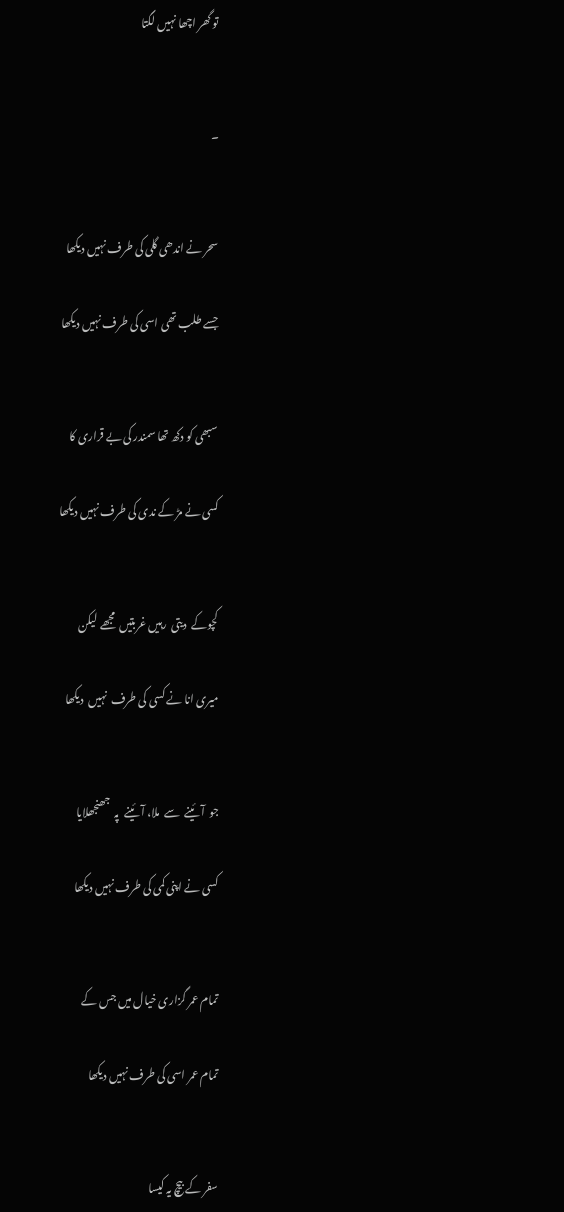تو گھر اچھا نہیں لگتا


۔


سحر نے اندھی گلی کی طرف نہیں دیکھا

جسے طلب تھی اسی کی طرف نہیں دیکھا


سبھی کو دکھ تھا سمندر کی بے قراری کا

کسی نے مڑ کے ندی کی طرف نہیں دیکھا


کچوکے  دیتی  رہیں غربتیں  مجھے  لیکن

میری انا نے کسی کی طرف  نہیں  دیکھا


جو  آئینے  سے  ملا، آئینے  پہ  جھنجھلایا

کسی نے اپنی کمی کی طرف نہیں دیکھا


تمام عمر گزاری خیال میں جس کے

تمام عمر اسی کی طرف نہیں دیکھا


سفر کے بیچ یہ کیسا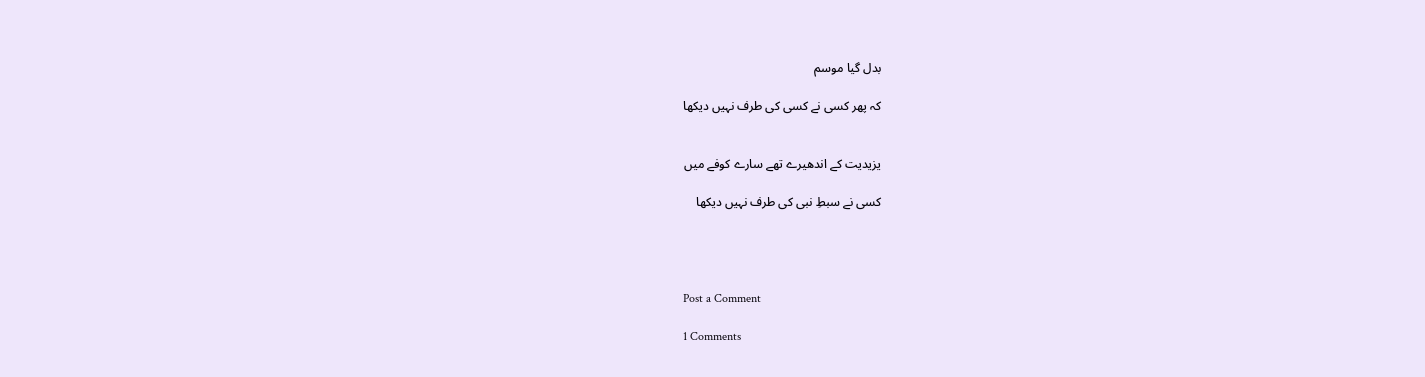بدل گیا موسم

کہ پھر کسی نے کسی کی طرف نہیں دیکھا


یزیدیت کے اندھیرے تھے سارے کوفے میں

کسی نے سبطِ نبی کی طرف نہیں دیکھا




Post a Comment

1 Comments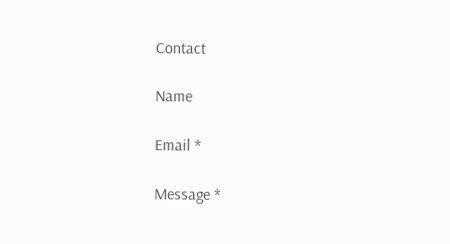Contact

Name

Email *

Message *